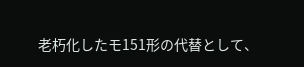老朽化したモ151形の代替として、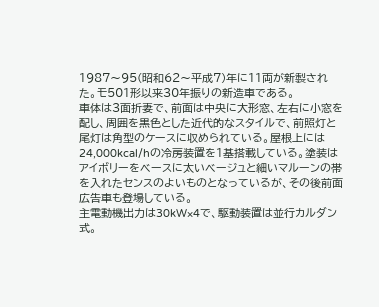1987〜95(昭和62〜平成7)年に11両が新製された。モ501形以来30年振りの新造車である。
車体は3面折妻で、前面は中央に大形窓、左右に小窓を配し、周囲を黒色とした近代的なスタイルで、前照灯と尾灯は角型のケースに収められている。屋根上には24,000kcal/hの冷房装置を1基搭載している。塗装はアイボリーをベースに太いベージュと細いマルーンの帯を入れたセンスのよいものとなっているが、その後前面広告車も登場している。
主電動機出力は30kW×4で、駆動装置は並行カルダン式。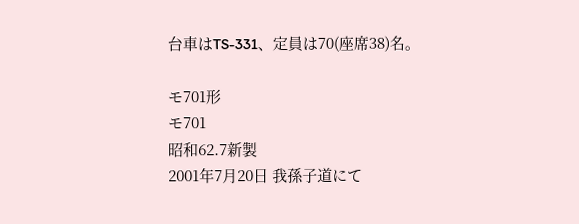台車はTS-331、定員は70(座席38)名。

モ701形
モ701
昭和62.7新製
2001年7月20日 我孫子道にて